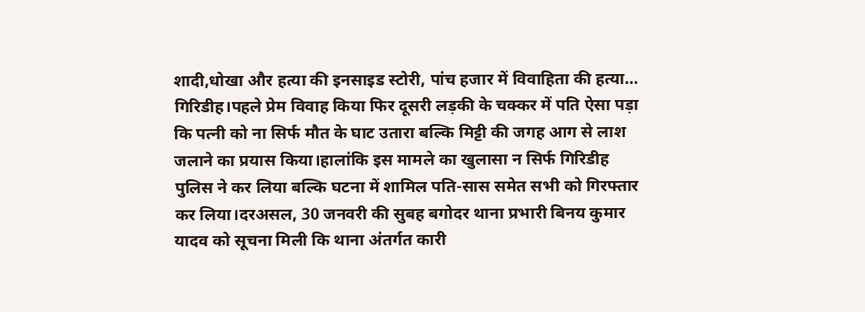शादी,धोखा और हत्या की इनसाइड स्टोरी, पांच हजार में विवाहिता की हत्या…
गिरिडीह।पहले प्रेम विवाह किया फिर दूसरी लड़की के चक्कर में पति ऐसा पड़ा कि पत्नी को ना सिर्फ मौत के घाट उतारा बल्कि मिट्टी की जगह आग से लाश जलाने का प्रयास किया।हालांकि इस मामले का खुलासा न सिर्फ गिरिडीह पुलिस ने कर लिया बल्कि घटना में शामिल पति-सास समेत सभी को गिरफ्तार कर लिया।दरअसल, 30 जनवरी की सुबह बगोदर थाना प्रभारी बिनय कुमार यादव को सूचना मिली कि थाना अंतर्गत कारी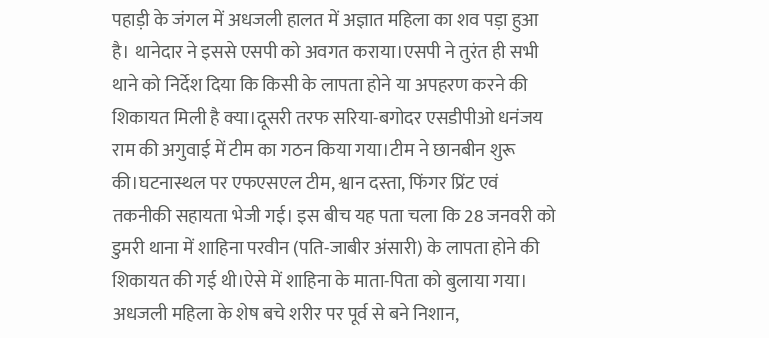पहाड़ी के जंगल में अधजली हालत में अज्ञात महिला का शव पड़ा हुआ है। थानेदार ने इससे एसपी को अवगत कराया।एसपी ने तुरंत ही सभी थाने को निर्देश दिया कि किसी के लापता होने या अपहरण करने की शिकायत मिली है क्या।दूसरी तरफ सरिया-बगोदर एसडीपीओ धनंजय राम की अगुवाई में टीम का गठन किया गया।टीम ने छानबीन शुरू की।घटनास्थल पर एफएसएल टीम, श्वान दस्ता, फिंगर प्रिंट एवं तकनीकी सहायता भेजी गई। इस बीच यह पता चला कि 28 जनवरी को डुमरी थाना में शाहिना परवीन (पति-जाबीर अंसारी) के लापता होने की शिकायत की गई थी।ऐसे में शाहिना के माता-पिता को बुलाया गया। अधजली महिला के शेष बचे शरीर पर पूर्व से बने निशान,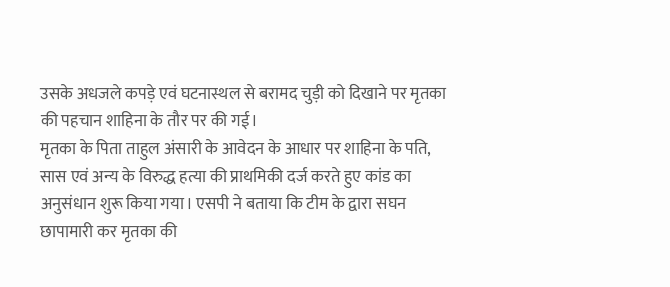उसके अधजले कपड़े एवं घटनास्थल से बरामद चुड़ी को दिखाने पर मृतका की पहचान शाहिना के तौर पर की गई।
मृतका के पिता ताहुल अंसारी के आवेदन के आधार पर शाहिना के पति, सास एवं अन्य के विरुद्ध हत्या की प्राथमिकी दर्ज करते हुए कांड का अनुसंधान शुरू किया गया। एसपी ने बताया कि टीम के द्वारा सघन छापामारी कर मृतका की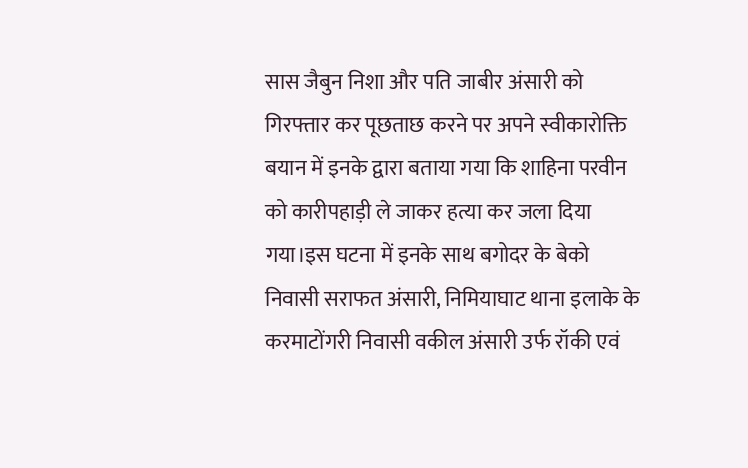सास जैबुन निशा और पति जाबीर अंसारी को गिरफ्तार कर पूछताछ करने पर अपने स्वीकारोक्ति बयान में इनके द्वारा बताया गया कि शाहिना परवीन को कारीपहाड़ी ले जाकर हत्या कर जला दिया गया।इस घटना में इनके साथ बगोदर के बेको निवासी सराफत अंसारी, निमियाघाट थाना इलाके के करमाटोंगरी निवासी वकील अंसारी उर्फ रॉकी एवं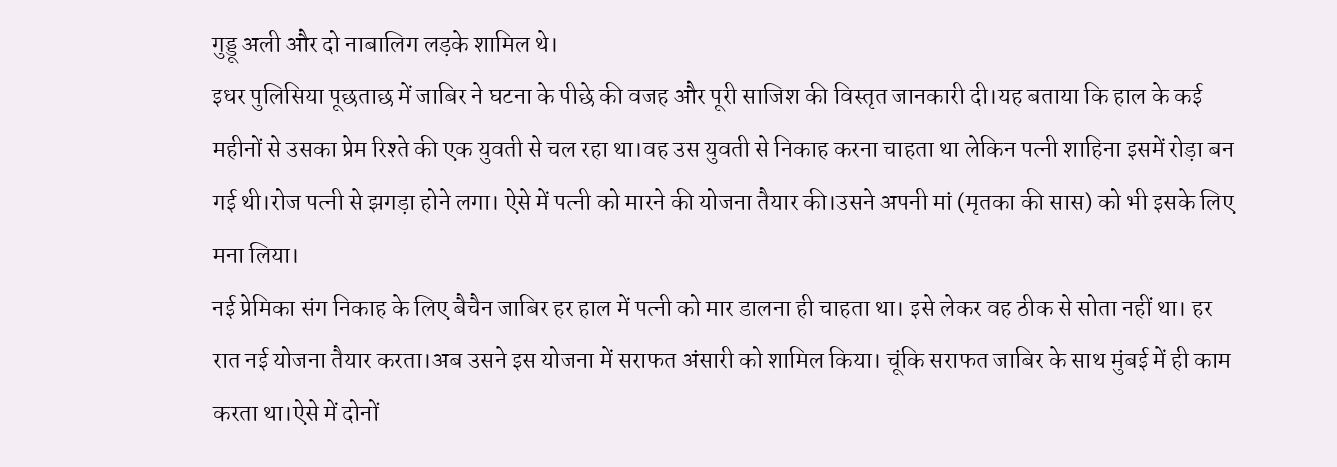गुड्डू अली और दो नाबालिग लड़के शामिल थे।
इधर पुलिसिया पूछताछ में जाबिर ने घटना के पीछे की वजह और पूरी साजिश की विस्तृत जानकारी दी।यह बताया कि हाल के कई महीनों से उसका प्रेम रिश्ते की एक युवती से चल रहा था।वह उस युवती से निकाह करना चाहता था लेकिन पत्नी शाहिना इसमें रोड़ा बन गई थी।रोज पत्नी से झगड़ा होने लगा। ऐसे में पत्नी को मारने की योजना तैयार की।उसने अपनी मां (मृतका की सास) को भी इसके लिए मना लिया।
नई प्रेमिका संग निकाह के लिए बैचैन जाबिर हर हाल में पत्नी को मार डालना ही चाहता था। इसे लेकर वह ठीक से सोता नहीं था। हर रात नई योजना तैयार करता।अब उसने इस योजना में सराफत अंसारी को शामिल किया। चूंकि सराफत जाबिर के साथ मुंबई में ही काम करता था।ऐसे में दोनों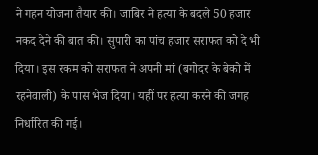ने गहन योजना तैयार की। जाबिर ने हत्या के बदले 50 हजार नकद देने की बात की। सुपारी का पांच हजार सराफत को दे भी दिया। इस रकम को सराफत ने अपनी मां (बगोदर के बेको में रहनेवाली) के पास भेज दिया। यहीं पर हत्या करने की जगह निर्धारित की गई।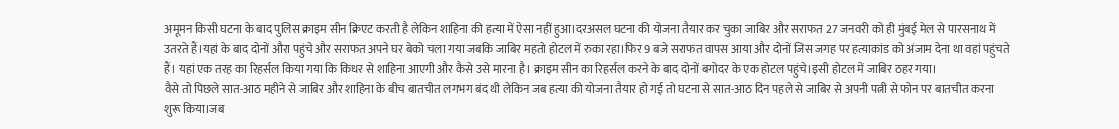अमूमन किसी घटना के बाद पुलिस क्राइम सीन क्रिएट करती है लेकिन शाहिना की हत्या में ऐसा नहीं हुआ।दरअसल घटना की योजना तैयार कर चुका जाबिर और सराफत 27 जनवरी को ही मुंबई मेल से पारसनाथ में उतरते हैं।यहां के बाद दोनों औरा पहुंचे और सराफत अपने घर बेको चला गया जबकि जाबिर महतो होटल में रुका रहा।फिर 9 बजे सराफत वापस आया और दोनों जिस जगह पर हत्याकांड को अंजाम देना था वहां पहुंचते हैं। यहां एक तरह का रिहर्सल किया गया कि किधर से शाहिना आएगी और कैसे उसे मारना है। क्राइम सीन का रिहर्सल करने के बाद दोनों बगोदर के एक होटल पहुंचे।इसी होटल में जाबिर ठहर गया।
वैसे तो पिछले सात-आठ महीने से जाबिर और शाहिना के बीच बातचीत लगभग बंद थी लेकिन जब हत्या की योजना तैयार हो गई तो घटना से सात-आठ दिन पहले से जाबिर से अपनी पत्नी से फोन पर बातचीत करना शुरू किया।जब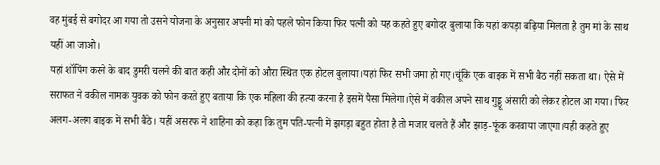वह मुंबई से बगोदर आ गया तो उसने योजना के अनुसार अपनी मां को पहले फोन किया फिर पत्नी को यह कहते हुए बगोदर बुलाया कि यहां कपड़ा बढ़िया मिलता है तुम मां के साथ यहीं आ जाओ।
यहां शॉपिंग करने के बाद डुमरी चलने की बात कही और दोनों को औरा स्थित एक होटल बुलाया।यहां फिर सभी जमा हो गए।चूंकि एक बाइक में सभी बैठ नहीं सकता था। ऐसे में सराफत ने वकील नामक युवक को फोन करते हुए बताया कि एक महिला की हत्या करना है इसमें पैसा मिलेगा।ऐसे में वकील अपने साथ गुड्डू अंसारी को लेकर होटल आ गया। फिर अलग-अलग बाइक में सभी बैठे। यहीं असरफ ने शाहिना को कहा कि तुम पति-पत्नी में झगड़ा बहुत होता है तो मजार चलते हैं और झाड़-फूंक करवाया जाएगा।यही कहते हुए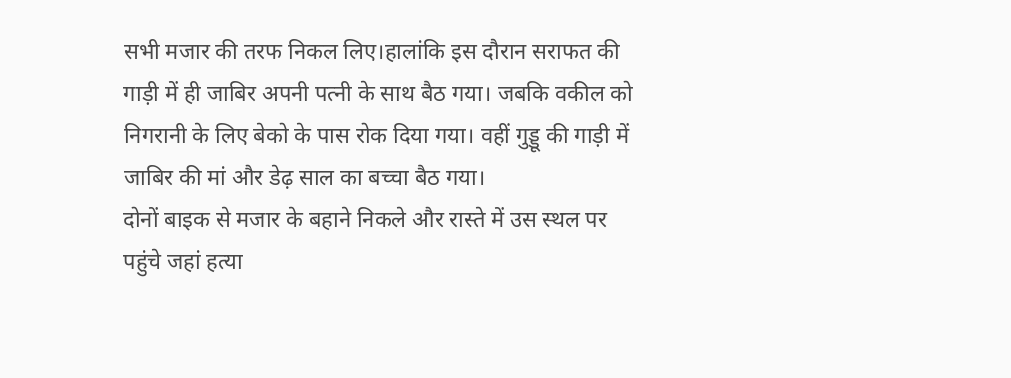सभी मजार की तरफ निकल लिए।हालांकि इस दौरान सराफत की गाड़ी में ही जाबिर अपनी पत्नी के साथ बैठ गया। जबकि वकील को निगरानी के लिए बेको के पास रोक दिया गया। वहीं गुड्डू की गाड़ी में जाबिर की मां और डेढ़ साल का बच्चा बैठ गया।
दोनों बाइक से मजार के बहाने निकले और रास्ते में उस स्थल पर पहुंचे जहां हत्या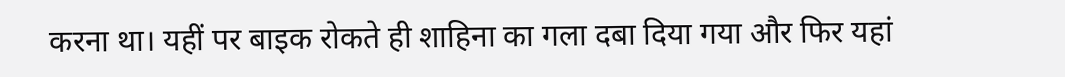करना था। यहीं पर बाइक रोकते ही शाहिना का गला दबा दिया गया और फिर यहां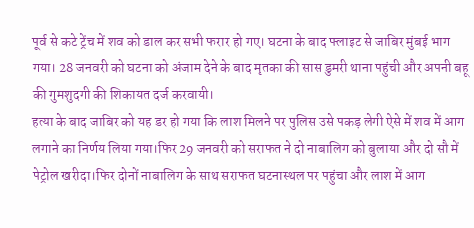पूर्व से कटे ट्रेंच में शव को डाल कर सभी फरार हो गए। घटना के बाद फ्लाइट से जाबिर मुंबई भाग गया। 28 जनवरी को घटना को अंजाम देने के बाद मृतका की सास डुमरी थाना पहुंची और अपनी बहू की गुमशुदगी की शिकायत दर्ज करवायी।
हत्या के बाद जाबिर को यह डर हो गया कि लाश मिलने पर पुलिस उसे पकड़ लेगी ऐसे में शव में आग लगाने का निर्णय लिया गया।फिर 29 जनवरी को सराफत ने दो नाबालिग को बुलाया और दो सौ में पेट्रोल खरीदा।फिर दोनों नाबालिग के साथ सराफत घटनास्थल पर पहुंचा और लाश में आग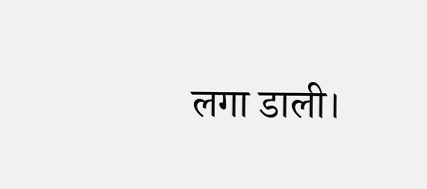लगा डाली।